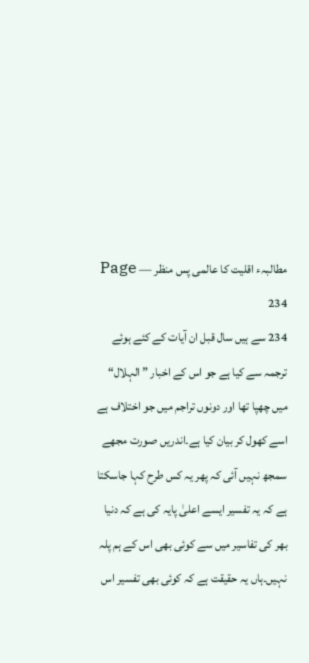مطالبہء اقلیت کا عالمی پس منظر — Page 234
234 سے ہیں سال قبل ان آیات کے کئے ہوئے ترجمہ سے کیا ہے جو اس کے اخبار ”الہلال“ میں چھپا تھا اور دونوں تراجم میں جو اختلاف ہے اسے کھول کر بیان کیا ہے۔اندریں صورت مجھے سمجھ نہیں آئی کہ پھر یہ کس طرح کہا جاسکتا ہے کہ یہ تفسیر ایسے اعلیٰ پایہ کی ہے کہ دنیا بھر کی تفاسیر میں سے کوئی بھی اس کے ہم پلہ نہیں۔ہاں یہ حقیقت ہے کہ کوئی بھی تفسیر اس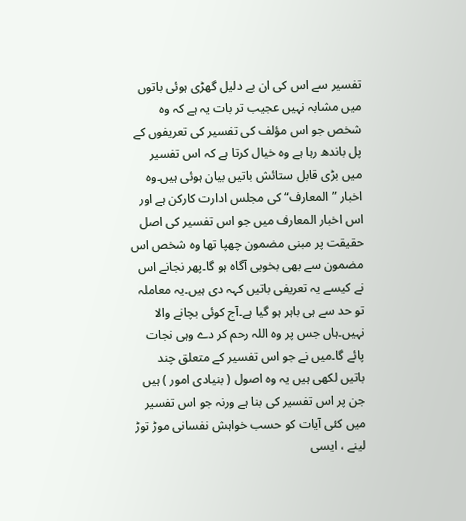تفسیر سے اس کی ان بے دلیل گھڑی ہوئی باتوں میں مشابہ نہیں عجیب تر بات یہ ہے کہ وہ شخص جو اس مؤلف کی تفسیر کی تعریفوں کے پل باندھ رہا ہے وہ خیال کرتا ہے کہ اس تفسیر میں بڑی قابل ستائش باتیں بیان ہوئی ہیں۔وہ اخبار ” المعارف“ کی مجلس ادارت کارکن ہے اور اس اخبار المعارف میں جو اس تفسیر کی اصل حقیقت پر مبنی مضمون چھپا تھا وہ شخص اس مضمون سے بھی بخوبی آگاہ ہو گا۔پھر نجانے اس نے کیسے یہ تعریفی باتیں کہہ دی ہیں۔یہ معاملہ تو حد سے ہی باہر ہو گیا ہے۔آج کوئی بچانے والا نہیں۔ہاں جس پر وہ اللہ رحم کر دے وہی نجات پائے گا۔میں نے جو اس تفسیر کے متعلق چند باتیں لکھی ہیں یہ وہ اصول ( بنیادی امور ) ہیں جن پر اس تفسیر کی بنا ہے ورنہ جو اس تفسیر میں کئی آیات کو حسب خواہش نفسانی موڑ توڑ لینے ، ایسی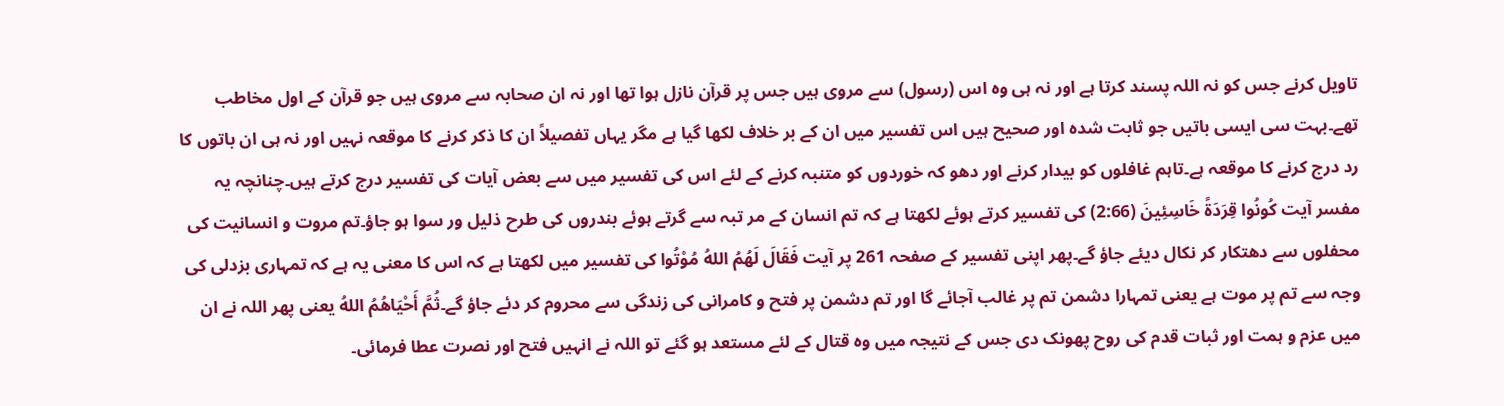تاویل کرنے جس کو نہ اللہ پسند کرتا ہے اور نہ ہی وہ اس (رسول) سے مروی ہیں جس پر قرآن نازل ہوا تھا اور نہ ان صحابہ سے مروی ہیں جو قرآن کے اول مخاطب تھے۔بہت سی ایسی باتیں جو ثابت شدہ اور صحیح ہیں اس تفسیر میں ان کے بر خلاف لکھا گیا ہے مگر یہاں تفصیلاً ان کا ذکر کرنے کا موقعہ نہیں اور نہ ہی ان باتوں کا رد درج کرنے کا موقعہ ہے۔تاہم غافلوں کو بیدار کرنے اور دھو کہ خوردوں کو متنبہ کرنے کے لئے اس کی تفسیر میں سے بعض آیات کی تفسیر درج کرتے ہیں۔چنانچہ یہ مفسر آیت كُونُوا قِرَدَةً خَاسِئِينَ (2:66) کی تفسیر کرتے ہوئے لکھتا ہے کہ تم انسان کے مر تبہ سے گرتے ہوئے بندروں کی طرح ذلیل ور سوا ہو جاؤ۔تم مروت و انسانیت کی محفلوں سے دھتکار کر نکال دیئے جاؤ گے۔پھر اپنی تفسیر کے صفحہ 261 پر آیت فَقَالَ لَهُمُ اللهُ مُوْتُوا کی تفسیر میں لکھتا ہے کہ اس کا معنی یہ ہے کہ تمہاری بزدلی کی وجہ سے تم پر موت ہے یعنی تمہارا دشمن تم پر غالب آجائے گا اور تم دشمن پر فتح و کامرانی کی زندگی سے محروم کر دئے جاؤ گے۔ثُمَّ أَحْيَاهُمُ اللهُ یعنی پھر اللہ نے ان میں عزم و ہمت اور ثبات قدم کی روح پھونک دی جس کے نتیجہ میں وہ قتال کے لئے مستعد ہو گئے تو اللہ نے انہیں فتح اور نصرت عطا فرمائی۔